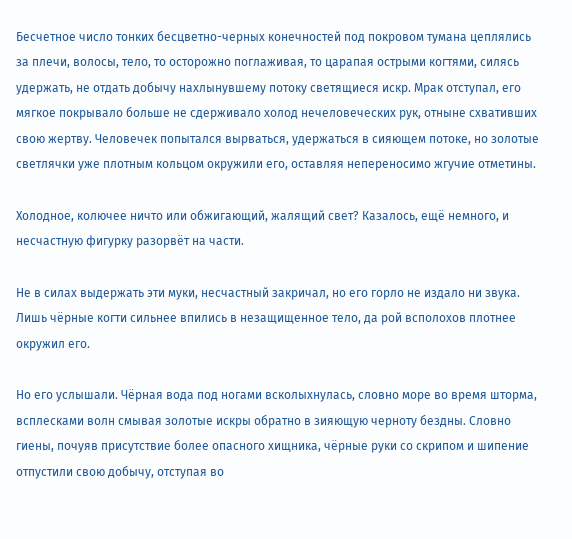Бесчетное число тонких бесцветно-черных конечностей под покровом тумана цеплялись за плечи, волосы, тело, то осторожно поглаживая, то царапая острыми когтями, силясь удержать, не отдать добычу нахлынувшему потоку светящиеся искр. Мрак отступал, его мягкое покрывало больше не сдерживало холод нечеловеческих рук, отныне схвативших свою жертву. Человечек попытался вырваться, удержаться в сияющем потоке, но золотые светлячки уже плотным кольцом окружили его, оставляя непереносимо жгучие отметины.

Холодное, колючее ничто или обжигающий, жалящий свет? Казалось, ещё немного, и несчастную фигурку разорвёт на части.

Не в силах выдержать эти муки, несчастный закричал, но его горло не издало ни звука. Лишь чёрные когти сильнее впились в незащищенное тело, да рой всполохов плотнее окружил его.

Но его услышали. Чёрная вода под ногами всколыхнулась, словно море во время шторма, всплесками волн смывая золотые искры обратно в зияющую черноту бездны. Словно гиены, почуяв присутствие более опасного хищника, чёрные руки со скрипом и шипение отпустили свою добычу, отступая во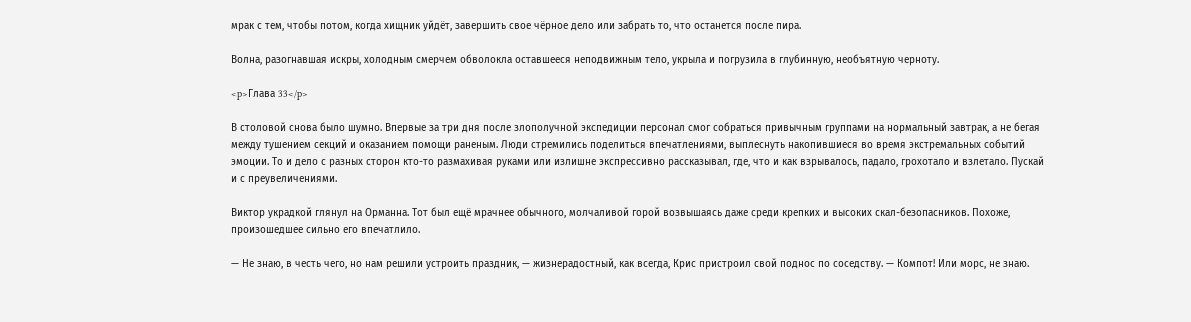мрак с тем, чтобы потом, когда хищник уйдёт, завершить свое чёрное дело или забрать то, что останется после пира.

Волна, разогнавшая искры, холодным смерчем обволокла оставшееся неподвижным тело, укрыла и погрузила в глубинную, необъятную черноту.

<p>Глава 33</p>

В столовой снова было шумно. Впервые за три дня после злополучной экспедиции персонал смог собраться привычным группами на нормальный завтрак, а не бегая между тушением секций и оказанием помощи раненым. Люди стремились поделиться впечатлениями, выплеснуть накопившиеся во время экстремальных событий эмоции. То и дело с разных сторон кто-то размахивая руками или излишне экспрессивно рассказывал, где, что и как взрывалось, падало, грохотало и взлетало. Пускай и с преувеличениями.

Виктор украдкой глянул на Орманна. Тот был ещё мрачнее обычного, молчаливой горой возвышаясь даже среди крепких и высоких скал-безопасников. Похоже, произошедшее сильно его впечатлило.

— Не знаю, в честь чего, но нам решили устроить праздник, — жизнерадостный, как всегда, Крис пристроил свой поднос по соседству. — Компот! Или морс, не знаю.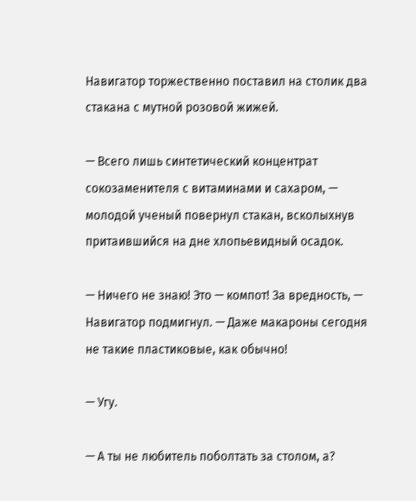Навигатор торжественно поставил на столик два стакана с мутной розовой жижей.

— Всего лишь синтетический концентрат сокозаменителя с витаминами и сахаром, — молодой ученый повернул стакан, всколыхнув притаившийся на дне хлопьевидный осадок.

— Ничего не знаю! Это — компот! За вредность, — Навигатор подмигнул. — Даже макароны сегодня не такие пластиковые, как обычно!

— Угу.

— А ты не любитель поболтать за столом, а?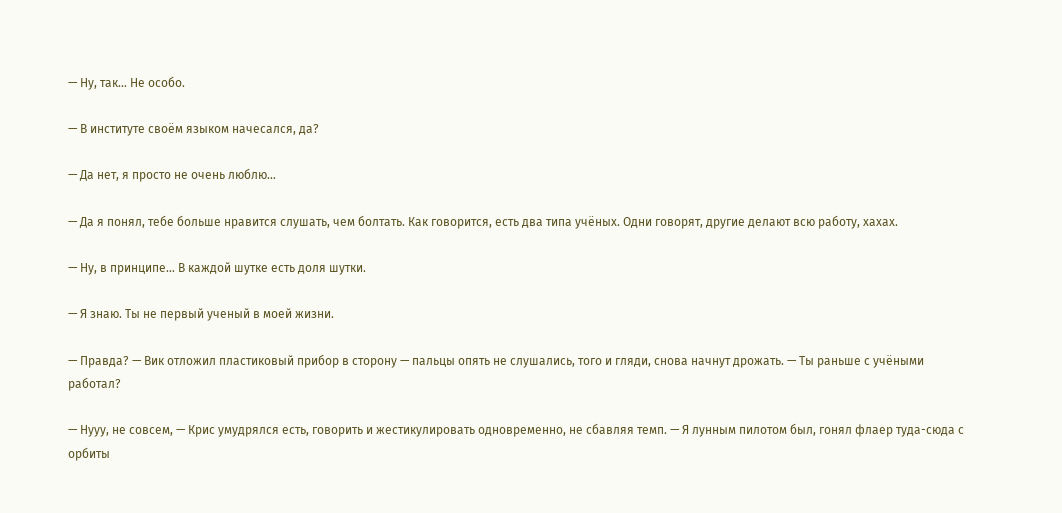— Ну, так… Не особо.

— В институте своём языком начесался, да?

— Да нет, я просто не очень люблю…

— Да я понял, тебе больше нравится слушать, чем болтать. Как говорится, есть два типа учёных. Одни говорят, другие делают всю работу, хахах.

— Ну, в принципе… В каждой шутке есть доля шутки.

— Я знаю. Ты не первый ученый в моей жизни.

— Правда? — Вик отложил пластиковый прибор в сторону — пальцы опять не слушались, того и гляди, снова начнут дрожать. — Ты раньше с учёными работал?

— Нууу, не совсем, — Крис умудрялся есть, говорить и жестикулировать одновременно, не сбавляя темп. — Я лунным пилотом был, гонял флаер туда-сюда с орбиты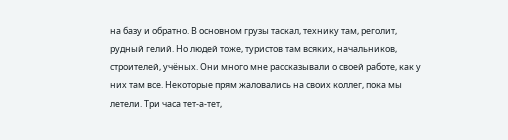на базу и обратно. В основном грузы таскал, технику там, реголит, рудный гелий. Но людей тоже, туристов там всяких, начальников, строителей, учёных. Они много мне рассказывали о своей работе, как у них там все. Некоторые прям жаловались на своих коллег, пока мы летели. Три часа тет-а-тет,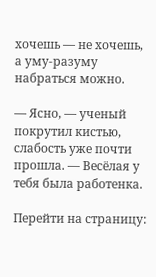хочешь — не хочешь, а уму-разуму набраться можно.

— Ясно, — ученый покрутил кистью, слабость уже почти прошла. — Весёлая у тебя была работенка.

Перейти на страницу: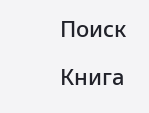Поиск

Книга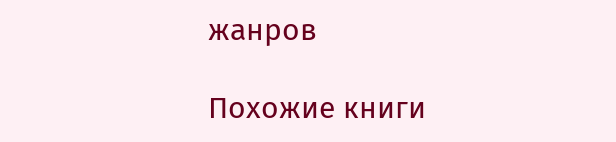жанров

Похожие книги